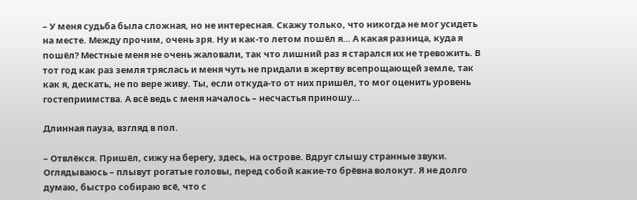– У меня судьба была сложная, но не интересная. Скажу только, что никогда не мог усидеть на месте. Между прочим, очень зря. Ну и как-то летом пошёл я… А какая разница, куда я пошёл? Местные меня не очень жаловали, так что лишний раз я старался их не тревожить. В тот год как раз земля тряслась и меня чуть не придали в жертву всепрощающей земле, так как я, дескать, не по вере живу. Ты, если откуда-то от них пришёл, то мог оценить уровень гостеприимства. А всё ведь с меня началось – несчастья приношу…

Длинная пауза, взгляд в пол.

– Отвлёкся. Пришёл, сижу на берегу, здесь, на острове. Вдруг слышу странные звуки. Оглядываюсь – плывут рогатые головы, перед собой какие-то брёвна волокут. Я не долго думаю, быстро собираю всё, что с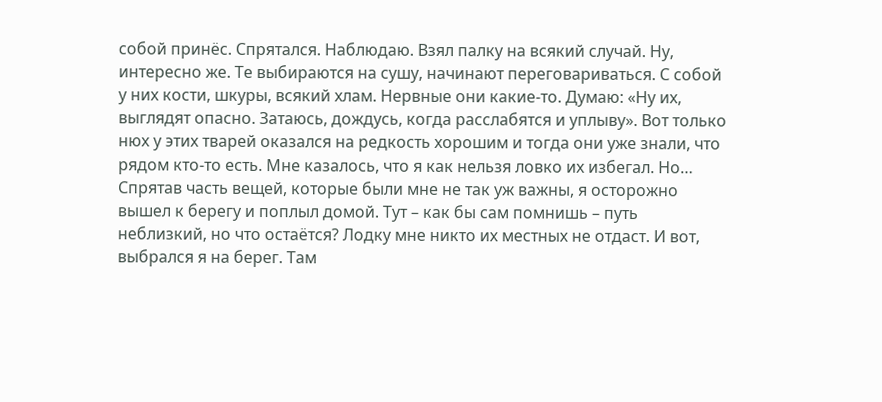собой принёс. Спрятался. Наблюдаю. Взял палку на всякий случай. Ну, интересно же. Те выбираются на сушу, начинают переговариваться. С собой у них кости, шкуры, всякий хлам. Нервные они какие-то. Думаю: «Ну их, выглядят опасно. Затаюсь, дождусь, когда расслабятся и уплыву». Вот только нюх у этих тварей оказался на редкость хорошим и тогда они уже знали, что рядом кто-то есть. Мне казалось, что я как нельзя ловко их избегал. Но… Спрятав часть вещей, которые были мне не так уж важны, я осторожно вышел к берегу и поплыл домой. Тут – как бы сам помнишь – путь неблизкий, но что остаётся? Лодку мне никто их местных не отдаст. И вот, выбрался я на берег. Там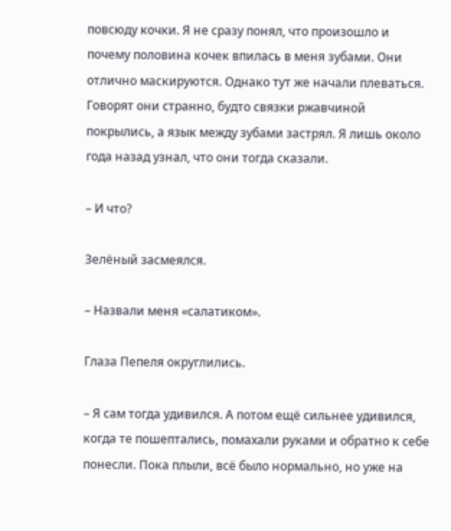повсюду кочки. Я не сразу понял, что произошло и почему половина кочек впилась в меня зубами. Они отлично маскируются. Однако тут же начали плеваться. Говорят они странно, будто связки ржавчиной покрылись, а язык между зубами застрял. Я лишь около года назад узнал, что они тогда сказали.

– И что?

Зелёный засмеялся.

– Назвали меня «салатиком».

Глаза Пепеля округлились.

– Я сам тогда удивился. А потом ещё сильнее удивился, когда те пошептались, помахали руками и обратно к себе понесли. Пока плыли, всё было нормально, но уже на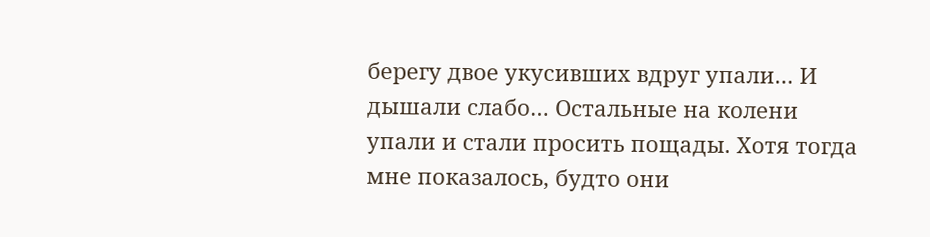берегу двое укусивших вдруг упали… И дышали слабо… Остальные на колени упали и стали просить пощады. Хотя тогда мне показалось, будто они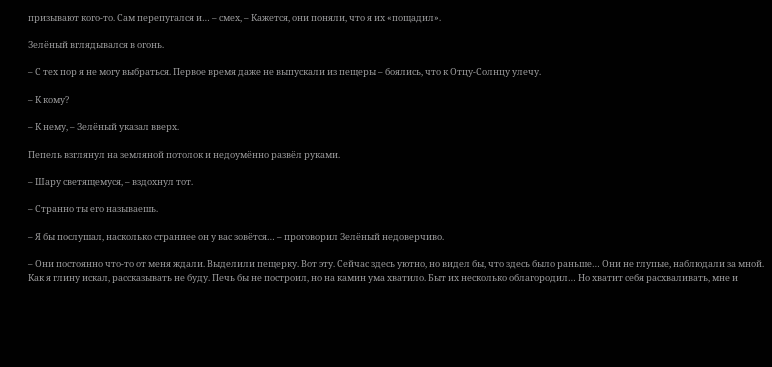призывают кого-то. Сам перепугался и… – смех, – Кажется, они поняли, что я их «пощадил».

Зелёный вглядывался в огонь.

– С тех пор я не могу выбраться. Первое время даже не выпускали из пещеры – боялись, что к Отцу-Солнцу улечу.

– К кому?

– К нему, – Зелёный указал вверх.

Пепель взглянул на земляной потолок и недоумённо развёл руками.

– Шару светящемуся, – вздохнул тот.

– Странно ты его называешь.

– Я бы послушал, насколько страннее он у вас зовётся… – проговорил Зелёный недоверчиво.

– Они постоянно что-то от меня ждали. Выделили пещерку. Вот эту. Сейчас здесь уютно, но видел бы, что здесь было раньше… Они не глупые, наблюдали за мной. Как я глину искал, рассказывать не буду. Печь бы не построил, но на камин ума хватило. Быт их несколько облагородил… Но хватит себя расхваливать, мне и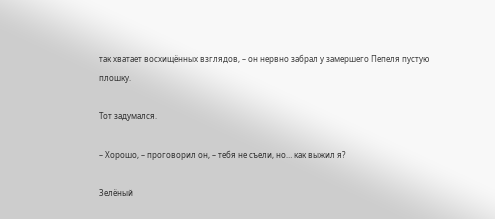так хватает восхищённых взглядов, – он нервно забрал у замершего Пепеля пустую плошку.

Тот задумался.

– Хорошо, – проговорил он, – тебя не съели, но… как выжил я?

Зелёный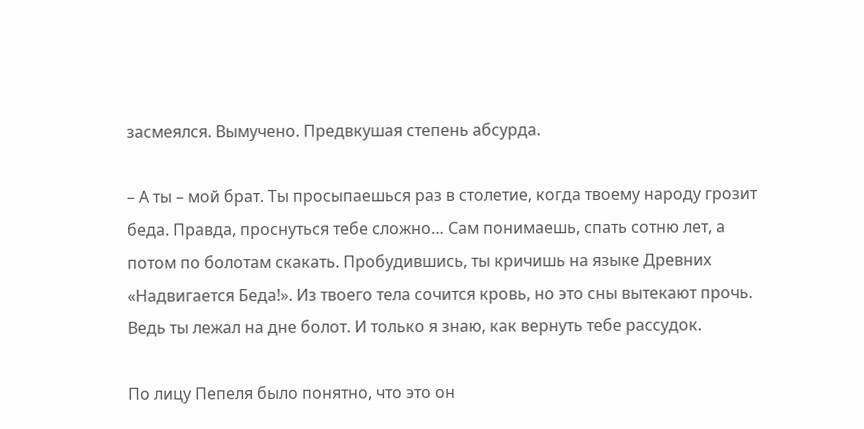засмеялся. Вымучено. Предвкушая степень абсурда.

– А ты – мой брат. Ты просыпаешься раз в столетие, когда твоему народу грозит беда. Правда, проснуться тебе сложно… Сам понимаешь, спать сотню лет, а потом по болотам скакать. Пробудившись, ты кричишь на языке Древних «Надвигается Беда!». Из твоего тела сочится кровь, но это сны вытекают прочь. Ведь ты лежал на дне болот. И только я знаю, как вернуть тебе рассудок.

По лицу Пепеля было понятно, что это он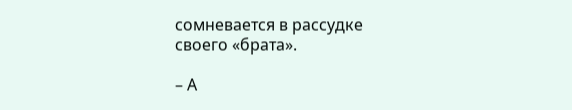сомневается в рассудке своего «брата».

– А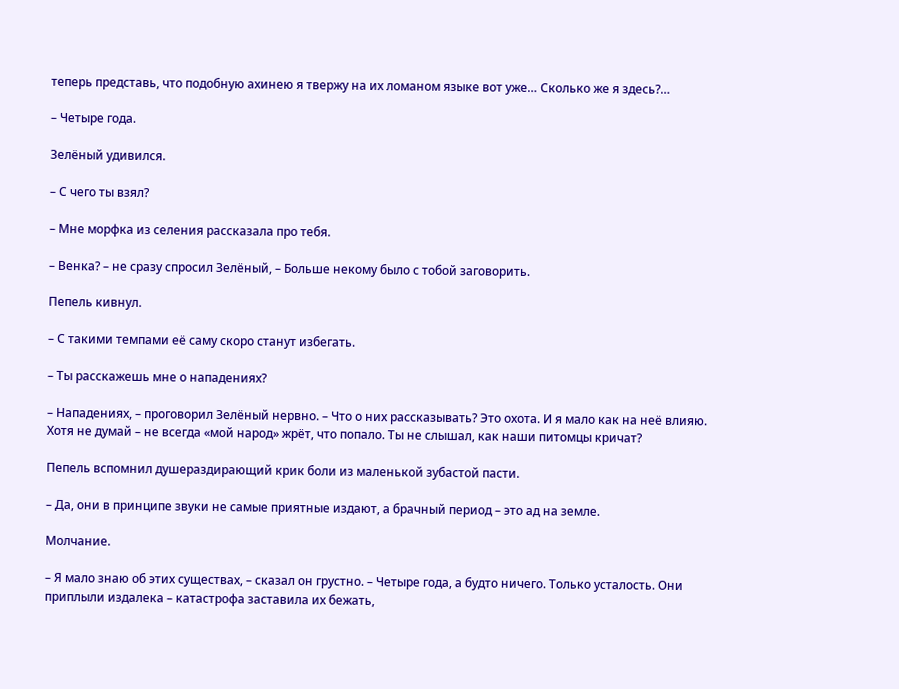теперь представь, что подобную ахинею я твержу на их ломаном языке вот уже… Сколько же я здесь?…

– Четыре года.

Зелёный удивился.

– С чего ты взял?

– Мне морфка из селения рассказала про тебя.

– Венка? – не сразу спросил Зелёный, – Больше некому было с тобой заговорить.

Пепель кивнул.

– С такими темпами её саму скоро станут избегать.

– Ты расскажешь мне о нападениях?

– Нападениях, – проговорил Зелёный нервно. – Что о них рассказывать? Это охота. И я мало как на неё влияю. Хотя не думай – не всегда «мой народ» жрёт, что попало. Ты не слышал, как наши питомцы кричат?

Пепель вспомнил душераздирающий крик боли из маленькой зубастой пасти.

– Да, они в принципе звуки не самые приятные издают, а брачный период – это ад на земле.

Молчание.

– Я мало знаю об этих существах, – сказал он грустно. – Четыре года, а будто ничего. Только усталость. Они приплыли издалека – катастрофа заставила их бежать,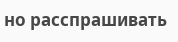но расспрашивать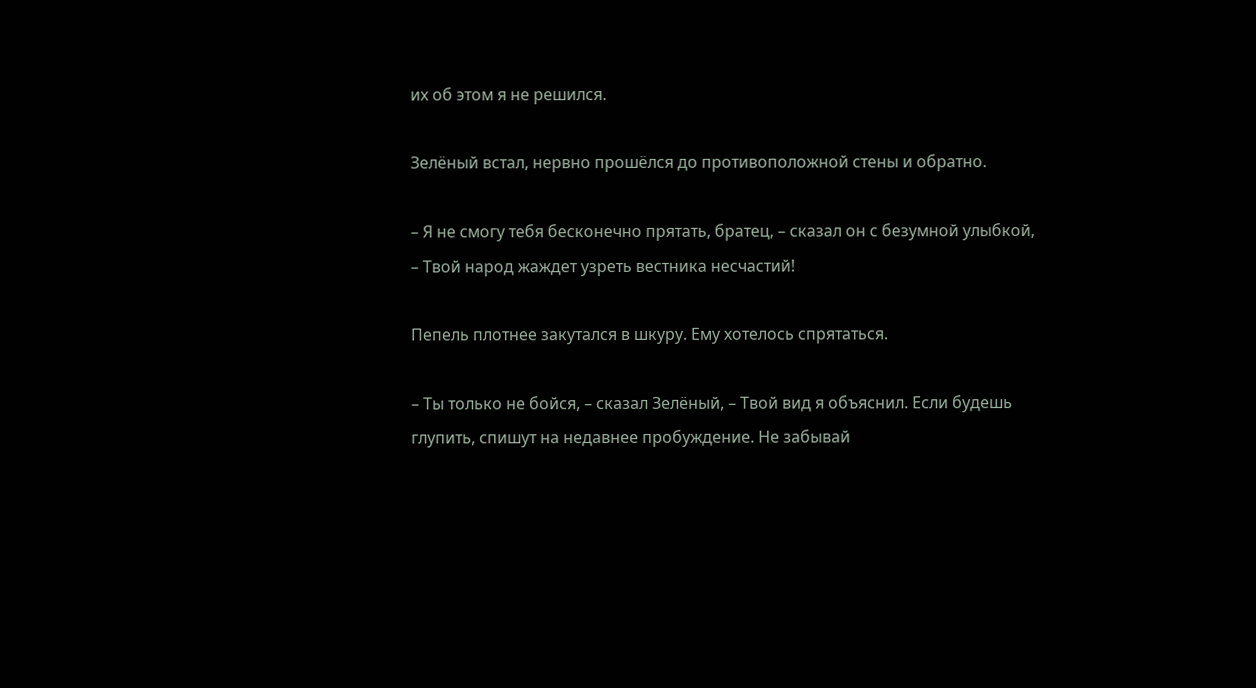их об этом я не решился.

Зелёный встал, нервно прошёлся до противоположной стены и обратно.

– Я не смогу тебя бесконечно прятать, братец, – сказал он с безумной улыбкой, – Твой народ жаждет узреть вестника несчастий!

Пепель плотнее закутался в шкуру. Ему хотелось спрятаться.

– Ты только не бойся, – сказал Зелёный, – Твой вид я объяснил. Если будешь глупить, спишут на недавнее пробуждение. Не забывай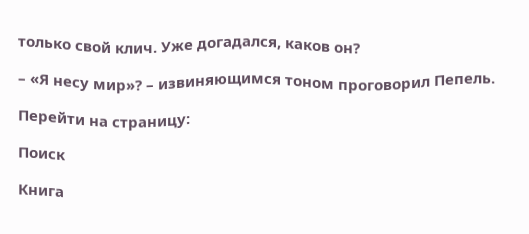только свой клич. Уже догадался, каков он?

– «Я несу мир»? – извиняющимся тоном проговорил Пепель.

Перейти на страницу:

Поиск

Книга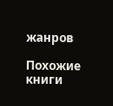жанров

Похожие книги